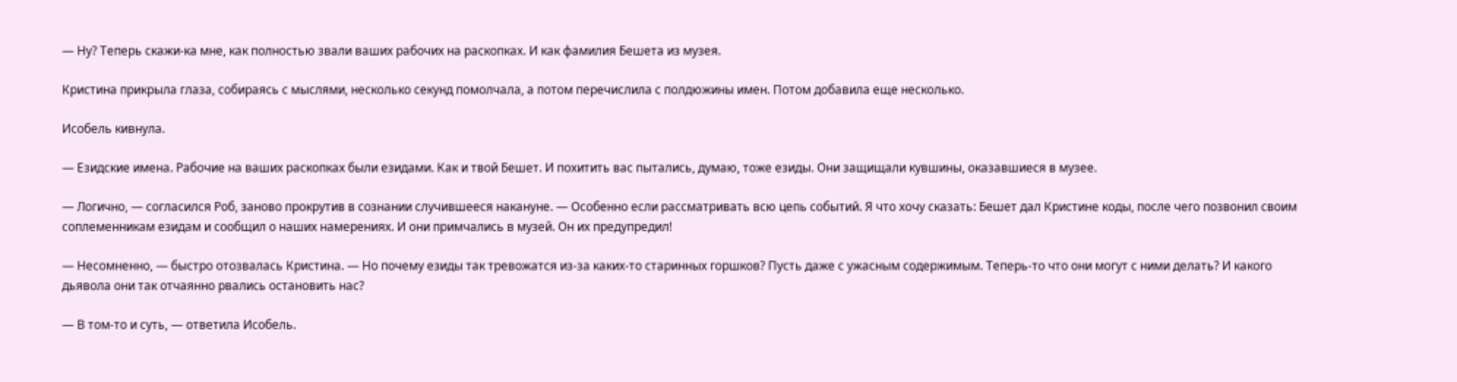— Ну? Теперь скажи-ка мне, как полностью звали ваших рабочих на раскопках. И как фамилия Бешета из музея.

Кристина прикрыла глаза, собираясь с мыслями, несколько секунд помолчала, а потом перечислила с полдюжины имен. Потом добавила еще несколько.

Исобель кивнула.

— Езидские имена. Рабочие на ваших раскопках были езидами. Как и твой Бешет. И похитить вас пытались, думаю, тоже езиды. Они защищали кувшины, оказавшиеся в музее.

— Логично, — согласился Роб, заново прокрутив в сознании случившееся накануне. — Особенно если рассматривать всю цепь событий. Я что хочу сказать: Бешет дал Кристине коды, после чего позвонил своим соплеменникам езидам и сообщил о наших намерениях. И они примчались в музей. Он их предупредил!

— Несомненно, — быстро отозвалась Кристина. — Но почему езиды так тревожатся из-за каких-то старинных горшков? Пусть даже с ужасным содержимым. Теперь-то что они могут с ними делать? И какого дьявола они так отчаянно рвались остановить нас?

— В том-то и суть, — ответила Исобель.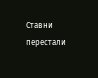Ставни перестали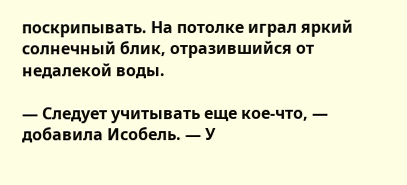поскрипывать. На потолке играл яркий солнечный блик, отразившийся от недалекой воды.

— Следует учитывать еще кое-что, — добавила Исобель. — У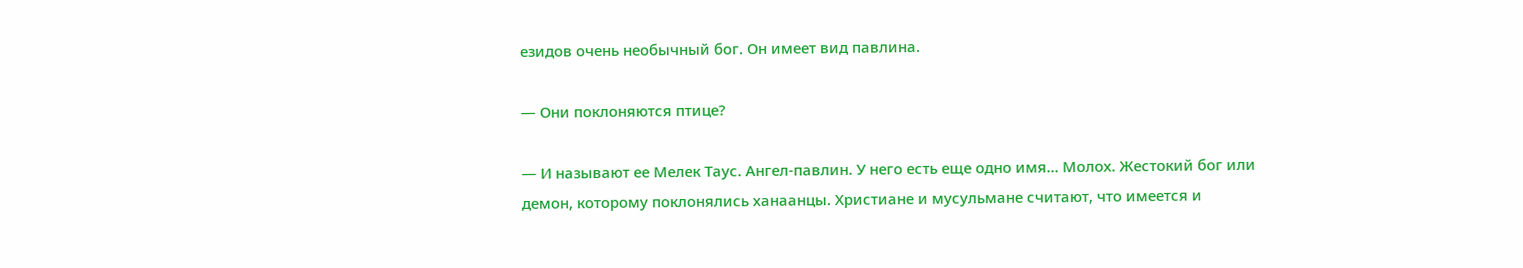езидов очень необычный бог. Он имеет вид павлина.

— Они поклоняются птице?

— И называют ее Мелек Таус. Ангел-павлин. У него есть еще одно имя… Молох. Жестокий бог или демон, которому поклонялись ханаанцы. Христиане и мусульмане считают, что имеется и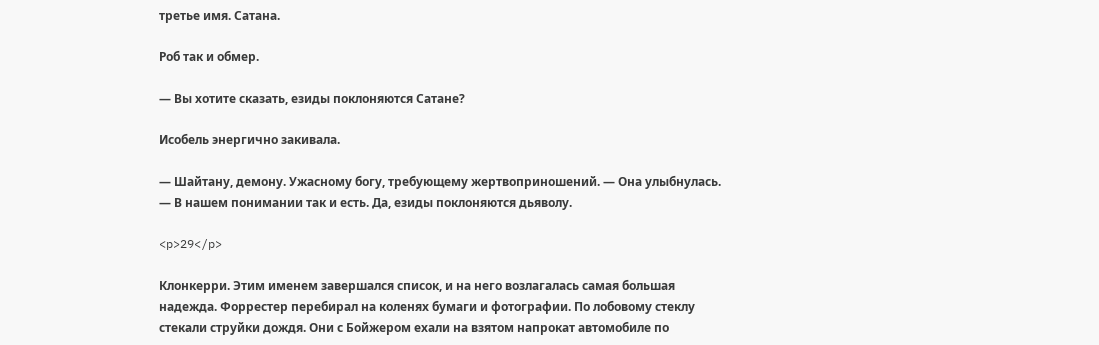третье имя. Сатана.

Роб так и обмер.

— Вы хотите сказать, езиды поклоняются Сатане?

Исобель энергично закивала.

— Шайтану, демону. Ужасному богу, требующему жертвоприношений. — Она улыбнулась. — В нашем понимании так и есть. Да, езиды поклоняются дьяволу.

<p>29</p>

Клонкерри. Этим именем завершался список, и на него возлагалась самая большая надежда. Форрестер перебирал на коленях бумаги и фотографии. По лобовому стеклу стекали струйки дождя. Они с Бойжером ехали на взятом напрокат автомобиле по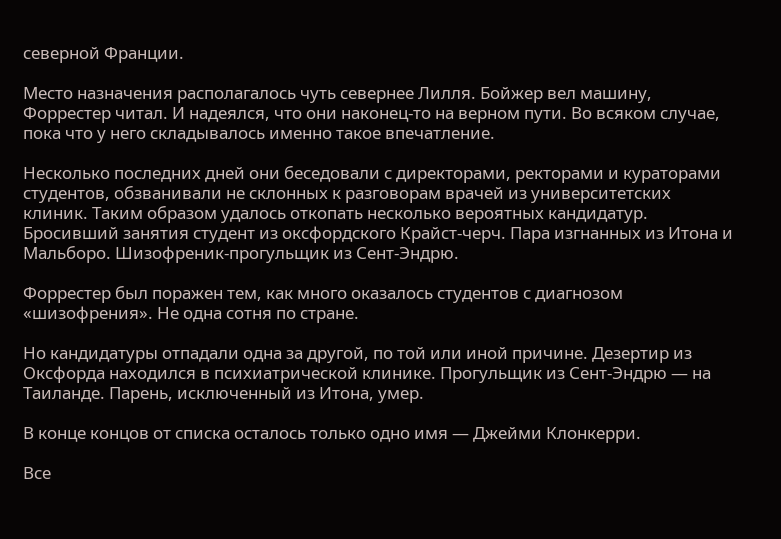северной Франции.

Место назначения располагалось чуть севернее Лилля. Бойжер вел машину, Форрестер читал. И надеялся, что они наконец-то на верном пути. Во всяком случае, пока что у него складывалось именно такое впечатление.

Несколько последних дней они беседовали с директорами, ректорами и кураторами студентов, обзванивали не склонных к разговорам врачей из университетских клиник. Таким образом удалось откопать несколько вероятных кандидатур. Бросивший занятия студент из оксфордского Крайст-черч. Пара изгнанных из Итона и Мальборо. Шизофреник-прогульщик из Сент-Эндрю.

Форрестер был поражен тем, как много оказалось студентов с диагнозом «шизофрения». Не одна сотня по стране.

Но кандидатуры отпадали одна за другой, по той или иной причине. Дезертир из Оксфорда находился в психиатрической клинике. Прогульщик из Сент-Эндрю — на Таиланде. Парень, исключенный из Итона, умер.

В конце концов от списка осталось только одно имя — Джейми Клонкерри.

Все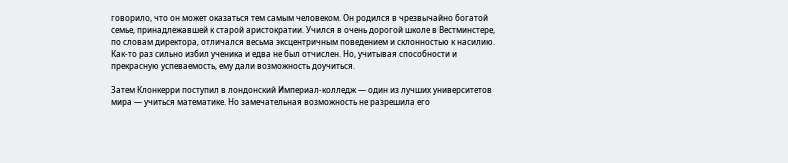говорило, что он может оказаться тем самым человеком. Он родился в чрезвычайно богатой семье, принадлежавшей к старой аристократии. Учился в очень дорогой школе в Вестминстере, по словам директора, отличался весьма эксцентричным поведением и склонностью к насилию. Как-то раз сильно избил ученика и едва не был отчислен. Но, учитывая способности и прекрасную успеваемость, ему дали возможность доучиться.

Затем Клонкерри поступил в лондонский Империал-колледж — один из лучших университетов мира — учиться математике. Но замечательная возможность не разрешила его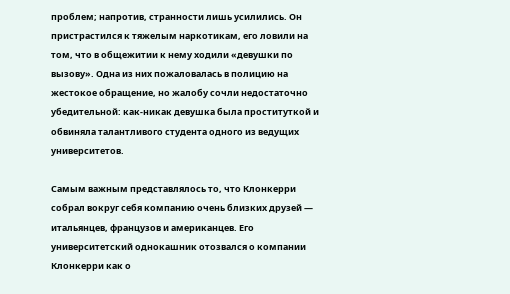проблем; напротив, странности лишь усилились. Он пристрастился к тяжелым наркотикам, его ловили на том, что в общежитии к нему ходили «девушки по вызову». Одна из них пожаловалась в полицию на жестокое обращение, но жалобу сочли недостаточно убедительной: как-никак девушка была проституткой и обвиняла талантливого студента одного из ведущих университетов.

Самым важным представлялось то, что Клонкерри собрал вокруг себя компанию очень близких друзей — итальянцев, французов и американцев. Его университетский однокашник отозвался о компании Клонкерри как о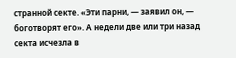странной секте. «Эти парни, — заявил он, — боготворят его». А недели две или три назад секта исчезла в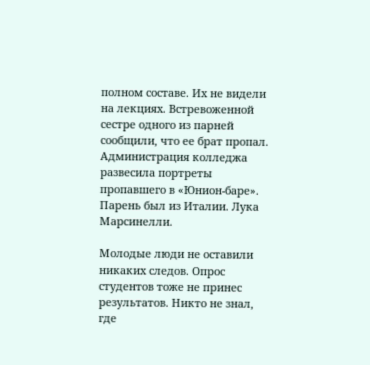полном составе. Их не видели на лекциях. Встревоженной сестре одного из парней сообщили, что ее брат пропал. Администрация колледжа развесила портреты пропавшего в «Юнион-баре». Парень был из Италии. Лука Марсинелли.

Молодые люди не оставили никаких следов. Опрос студентов тоже не принес результатов. Никто не знал, где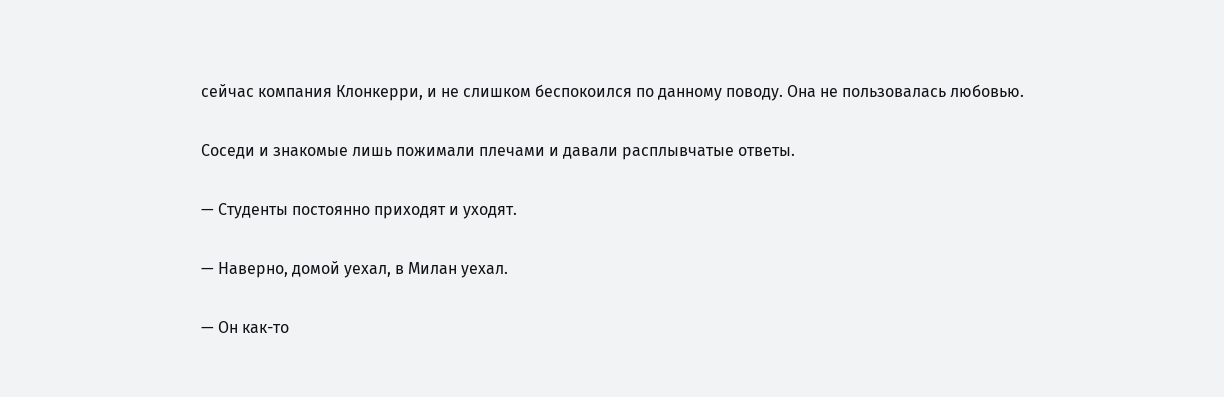сейчас компания Клонкерри, и не слишком беспокоился по данному поводу. Она не пользовалась любовью.

Соседи и знакомые лишь пожимали плечами и давали расплывчатые ответы.

— Студенты постоянно приходят и уходят.

— Наверно, домой уехал, в Милан уехал.

— Он как-то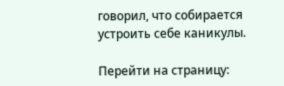говорил, что собирается устроить себе каникулы.

Перейти на страницу: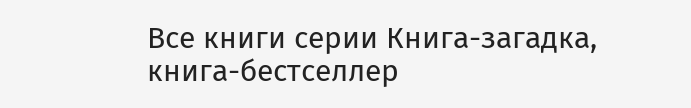Все книги серии Книга-загадка, книга-бестселлер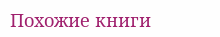Похожие книги